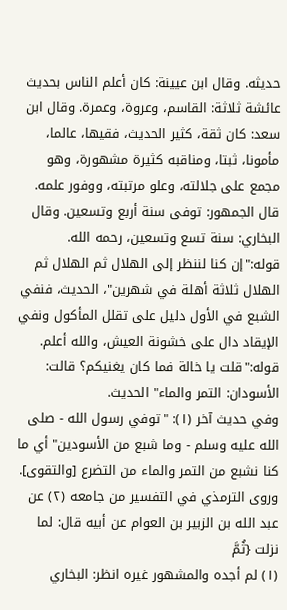حديثه. وقال ابن عيينة: كان أعلم الناس بحديث عائشة ثلاثة: القاسم، وعروة، وعمرة. وقال ابن سعد: كان ثقة، كثير الحديث، فقيها، عالما، مأمونا، ثبتا، ومناقبه كثيرة مشهورة، وهو مجمع على جلالته، وعلو مرتبته، ووفور علمه. قال الجمهور: توفى سنة أربع وتسعين. وقال البخاري: سنة تسع وتسعين، رحمه الله.
قوله:"إن كنا لننظر إلى الهلال ثم الهلال ثم الهلال ثلاثة أهلة في شهرين"، الحديث، فنفي الشبع في الأول دليل على تقلل المأكول ونفي الإيقاد دال على خشونة العيش، والله أعلم. قوله:"قلت يا خالة فما كان يغنيكم؟ قالت: الأسودان: التمر والماء" الحديث.
وفي حديث آخر (١): "توفي رسول الله - صلى الله عليه وسلم - وما شبع من الأسودين" أي ما كنا نشبع من التمر والماء من التضرع [والتقوى]. وروى الترمذي في التفسير من جامعه (٢) عن عبد الله بن الزبير بن العوام عن أبيه قال: لما نزلت {ثُمَّ
(١) لم أجده والمشهور غيره انظر: البخاري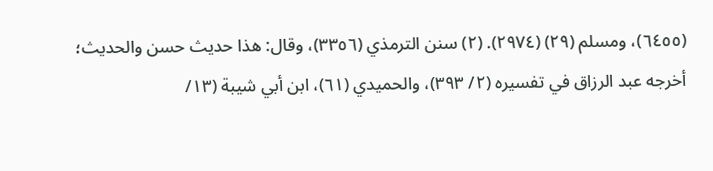(٦٤٥٥)، ومسلم (٢٩) (٢٩٧٤). (٢) سنن الترمذي (٣٣٥٦)، وقال: هذا حديث حسن والحديث؛ أخرجه عبد الرزاق في تفسيره (٢/ ٣٩٣)، والحميدي (٦١)، ابن أبي شيبة (١٣/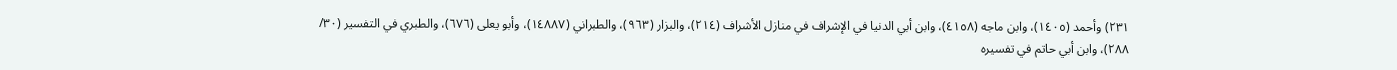٢٣١) وأحمد (١٤٠٥)، وابن ماجه (٤١٥٨)، وابن أبي الدنيا في الإشراف في منازل الأشراف (٢١٤)، والبزار (٩٦٣)، والطبراني (١٤٨٨٧)، وأبو يعلى (٦٧٦)، والطبري في التفسير (٣٠/ ٢٨٨)، وابن أبي حاتم في تفسيره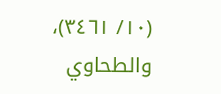(١٠/ ٣٤٦١)، والطحاوي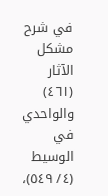في شرح مشكل الآثار (٤٦١) والواحدي في الوسيط (٤/ ٥٤٩)،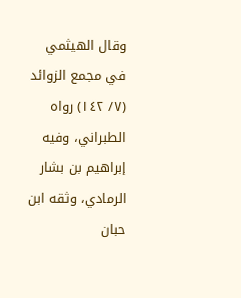وقال الهيثمي في مجمع الزوائد (٧/ ١٤٢) رواه الطبراني، وفيه إبراهيم بن بشار الرمادي، وثقه ابن حبان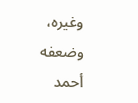وغيره، وضعفه أحمد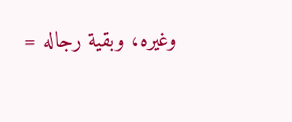وغيره، وبقية رجاله =